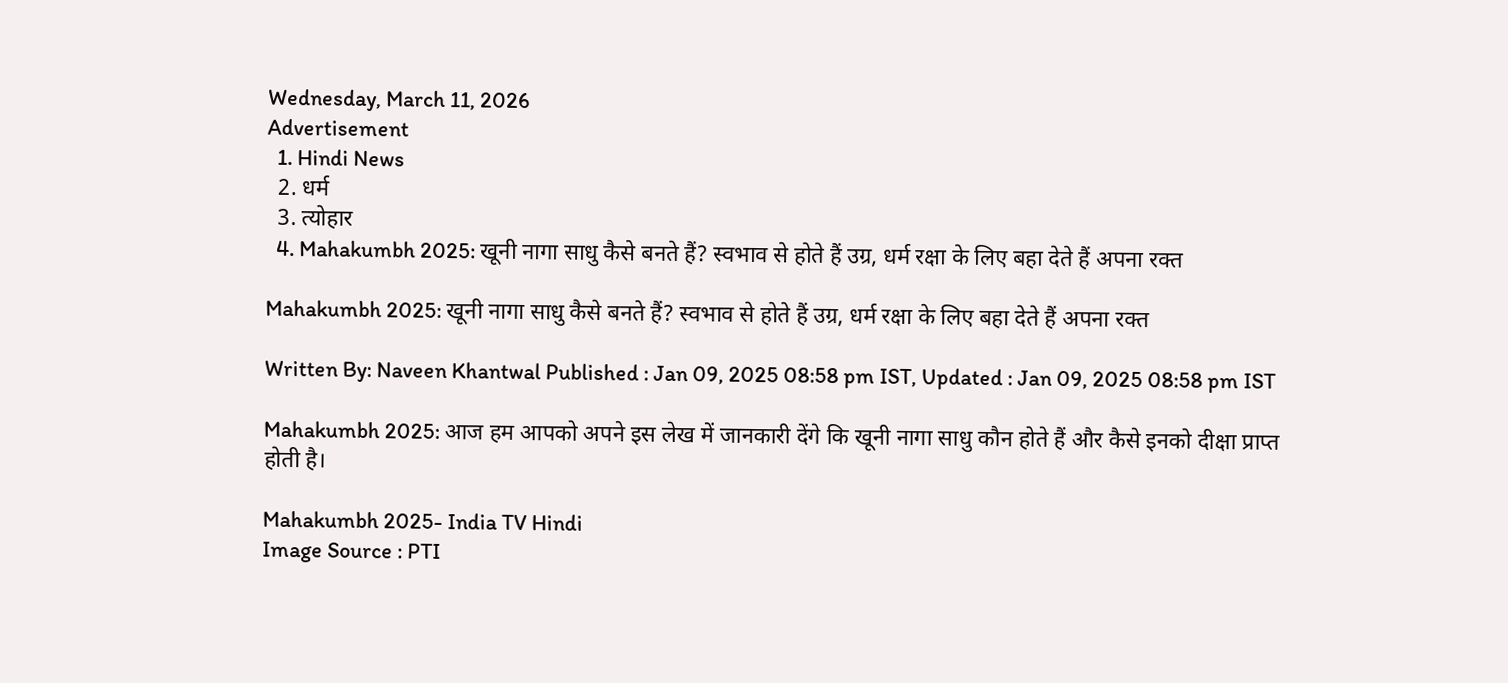Wednesday, March 11, 2026
Advertisement
  1. Hindi News
  2. धर्म
  3. त्योहार
  4. Mahakumbh 2025: खूनी नागा साधु कैसे बनते हैं? स्वभाव से होते हैं उग्र, धर्म रक्षा के लिए बहा देते हैं अपना रक्त

Mahakumbh 2025: खूनी नागा साधु कैसे बनते हैं? स्वभाव से होते हैं उग्र, धर्म रक्षा के लिए बहा देते हैं अपना रक्त

Written By: Naveen Khantwal Published : Jan 09, 2025 08:58 pm IST, Updated : Jan 09, 2025 08:58 pm IST

Mahakumbh 2025: आज हम आपको अपने इस लेख में जानकारी देंगे कि खूनी नागा साधु कौन होते हैं और कैसे इनको दीक्षा प्राप्त होती है।

Mahakumbh 2025- India TV Hindi
Image Source : PTI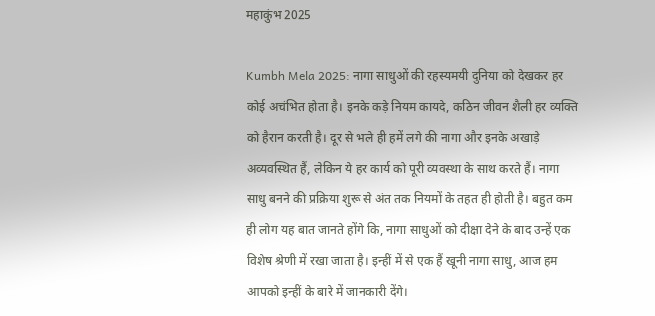महाकुंभ 2025

Kumbh Mela 2025: नागा साधुओं की रहस्यमयी दुनिया को देखकर हर कोई अचंभित होता है। इनके कड़े नियम कायदे, कठिन जीवन शैली हर व्यक्ति को हैरान करती है। दूर से भले ही हमें लगे की नागा और इनके अखाड़े अव्यवस्थित हैं, लेकिन ये हर कार्य को पूरी व्यवस्था के साथ करते हैं। नागा साधु बनने की प्रक्रिया शुरू से अंत तक नियमों के तहत ही होती है। बहुत कम ही लोग यह बात जानते होंगे कि, नागा साधुओं को दीक्षा देने के बाद उन्हें एक विशेष श्रेणी में रखा जाता है। इन्हीं में से एक हैं खूनी नागा साधु, आज हम आपको इन्हीं के बारे में जानकारी देंगे।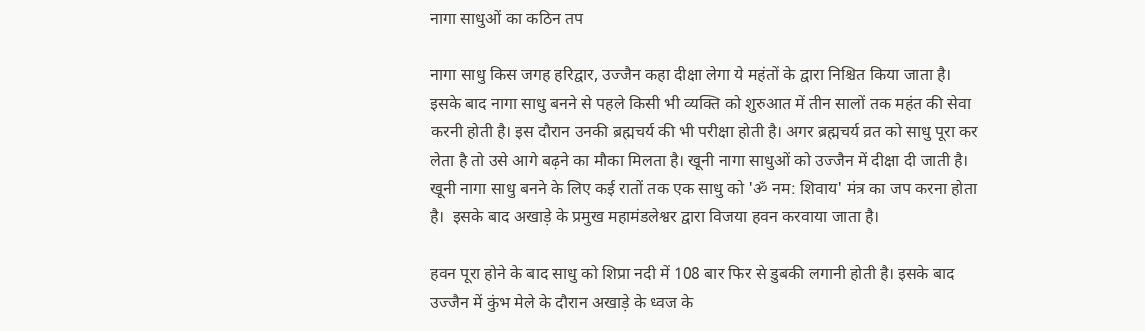नागा साधुओं का कठिन तप

नागा साधु किस जगह हरिद्वार, उज्जैन कहा दीक्षा लेगा ये महंतों के द्वारा निश्चित किया जाता है। इसके बाद नागा साधु बनने से पहले किसी भी व्यक्ति को शुरुआत में तीन सालों तक महंत की सेवा करनी होती है। इस दौरान उनकी ब्रह्मचर्य की भी परीक्षा होती है। अगर ब्रह्मचर्य व्रत को साधु पूरा कर लेता है तो उसे आगे बढ़ने का मौका मिलता है। खूनी नागा साधुओं को उज्जैन में दीक्षा दी जाती है। खूनी नागा साधु बनने के लिए कई रातों तक एक साधु को 'ॐ नम: शिवाय' मंत्र का जप करना होता है।  इसके बाद अखाड़े के प्रमुख महामंडलेश्वर द्वारा विजया हवन करवाया जाता है।

हवन पूरा होने के बाद साधु को शिप्रा नदी में 108 बार फिर से डुबकी लगानी होती है। इसके बाद उज्जैन में कुंभ मेले के दौरान अखाड़े के ध्वज के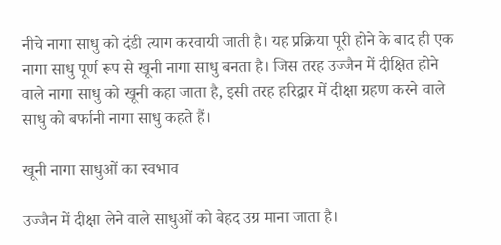नीचे नागा साधु को दंडी त्याग करवायी जाती है। यह प्रक्रिया पूरी होने के बाद ही एक नागा साधु पूर्ण रूप से खूनी नागा साधु बनता है। जिस तरह उज्जैन में दीक्षित होने वाले नागा साधु को खूनी कहा जाता है, इसी तरह हरिद्वार में दीक्षा ग्रहण करने वाले साधु को बर्फानी नागा साधु कहते हैं।

खूनी नागा साधुओं का स्वभाव

उज्जैन में दीक्षा लेने वाले साधुओं को बेहद उग्र माना जाता है।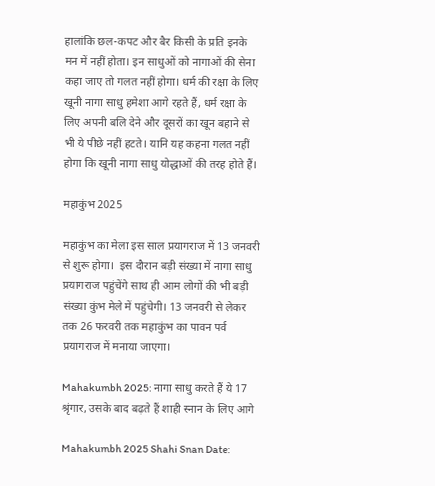हालांकि छल-कपट और बैर किसी के प्रति इनके मन में नहीं होता। इन साधुओं को नागाओं की सेना कहा जाए तो गलत नहीं होगा। धर्म की रक्षा के लिए खूनी नागा साधु हमेशा आगे रहते हैं, धर्म रक्षा के लिए अपनी बलि देने और दूसरों का खून बहाने से भी ये पीछे नहीं हटते। यानि यह कहना गलत नहीं होगा कि खूनी नागा साधु योद्धाओं की तरह होते हैं।

महाकुंभ 2025

महाकुंभ का मेला इस साल प्रयागराज में 13 जनवरी से शुरू होगा।  इस दौरान बड़ी संख्या में नागा साधु प्रयागराज पहुंचेंगे साथ ही आम लोगों की भी बड़ी संख्या कुंभ मेले में पहुंचेगी। 13 जनवरी से लेकर तक 26 फरवरी तक महाकुंभ का पावन पर्व प्रयागराज में मनाया जाएगा।

Mahakumbh 2025: नागा साधु करते हैं ये 17 श्रृंगार, उसके बाद बढ़ते हैं शाही स्नान के लिए आगे

Mahakumbh 2025 Shahi Snan Date: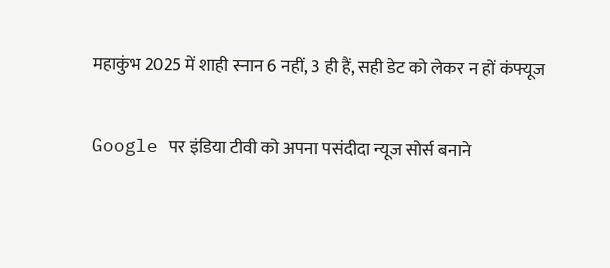महाकुंभ 2025 में शाही स्नान 6 नहीं, 3 ही हैं, सही डेट को लेकर न हों कंफ्यूज

Google पर इंडिया टीवी को अपना पसंदीदा न्यूज सोर्स बनाने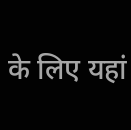के लिए यहां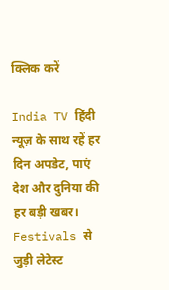क्लिक करें

India TV हिंदी न्यूज़ के साथ रहें हर दिन अपडेट, पाएं देश और दुनिया की हर बड़ी खबर। Festivals से जुड़ी लेटेस्ट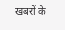खबरों के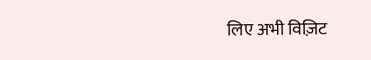लिए अभी विज़िट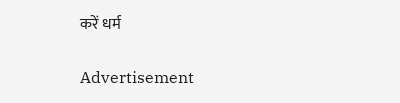करें धर्म

Advertisement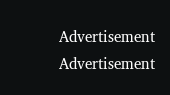Advertisement
Advertisement